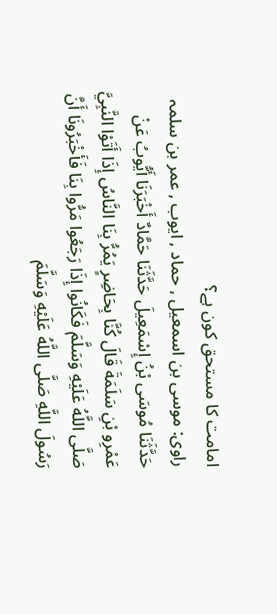امامت کا مستحق کون ہے؟
راوی: موسی بن اسمعیل , حماد , ایوب , عمر بن سلمہ
حَدَّثَنَا مُوسَی بْنُ إِسْمَعِيلَ حَدَّثَنَا حَمَّادٌ أَخْبَرَنَا أَيُّوبُ عَنْ عَمْرِو بْنِ سَلَمَةَ قَالَ کُنَّا بِحَاضِرٍ يَمُرُّ بِنَا النَّاسُ إِذَا أَتَوْا النَّبِيَّ صَلَّی اللَّهُ عَلَيْهِ وَسَلَّمَ فَکَانُوا إِذَا رَجَعُوا مَرُّوا بِنَا فَأَخْبَرُونَا أَنَّ رَسُولَ اللَّهِ صَلَّی اللَّهُ عَلَيْهِ وَسَلَّمَ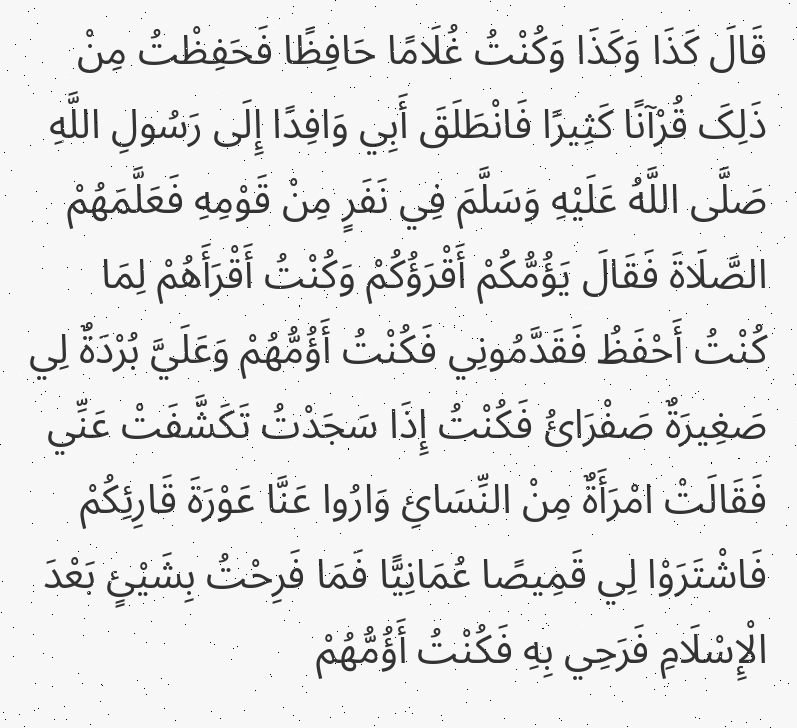قَالَ کَذَا وَکَذَا وَکُنْتُ غُلَامًا حَافِظًا فَحَفِظْتُ مِنْ ذَلِکَ قُرْآنًا کَثِيرًا فَانْطَلَقَ أَبِي وَافِدًا إِلَی رَسُولِ اللَّهِ صَلَّی اللَّهُ عَلَيْهِ وَسَلَّمَ فِي نَفَرٍ مِنْ قَوْمِهِ فَعَلَّمَهُمْ الصَّلَاةَ فَقَالَ يَؤُمُّکُمْ أَقْرَؤُکُمْ وَکُنْتُ أَقْرَأَهُمْ لِمَا کُنْتُ أَحْفَظُ فَقَدَّمُونِي فَکُنْتُ أَؤُمُّهُمْ وَعَلَيَّ بُرْدَةٌ لِي صَغِيرَةٌ صَفْرَائُ فَکُنْتُ إِذَا سَجَدْتُ تَکَشَّفَتْ عَنِّي فَقَالَتْ امْرَأَةٌ مِنْ النِّسَائِ وَارُوا عَنَّا عَوْرَةَ قَارِئِکُمْ فَاشْتَرَوْا لِي قَمِيصًا عُمَانِيًّا فَمَا فَرِحْتُ بِشَيْئٍ بَعْدَ الْإِسْلَامِ فَرَحِي بِهِ فَکُنْتُ أَؤُمُّهُمْ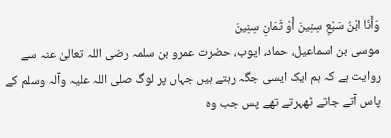وَأَنَا ابْنُ سَبْعِ سِنِينَ أَوْ ثَمَانِ سِنِينَ
موسی بن اسماعیل، حماد، ایوب، حضرت عمرو بن سلمہ رضی اللہ تعالیٰ عنہ سے روایت ہے کہ ہم ایک ایسی جگہ رہتے ہیں جہاں پر لوگ صلی اللہ علیہ وآلہ وسلم کے پاس آتے جاتے ٹھہرتے تھے پس جب وہ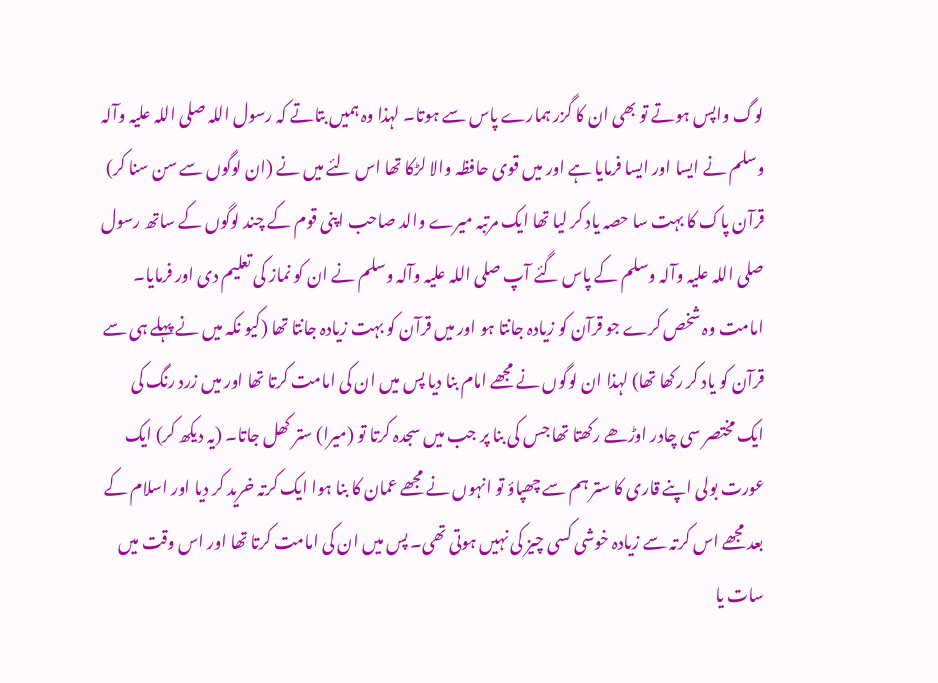لوگ واپس ہوتے تو بھی ان کا گزر ہمارے پاس سے ہوتا۔ لہذا وہ ہمیں بتاتے کہ رسول اللہ صلی اللہ علیہ وآلہ وسلم نے ایسا اور ایسا فرمایا ہے اور میں قوی حافظہ والا لڑکا تھا اس لئے میں نے (ان لوگوں سے سن سنا کر) قرآن پاک کا بہت سا حصہ یاد کر لیا تھا ایک مرتبہ میرے والد صاحب اپنی قوم کے چند لوگوں کے ساتھ رسول صلی اللہ علیہ وآلہ وسلم کے پاس گئے آپ صلی اللہ علیہ وآلہ وسلم نے ان کو نماز کی تعلیم دی اور فرمایا۔ امامت وہ شخص کرے جو قرآن کو زیادہ جانتا ہو اور میں قرآن کو بہت زیادہ جانتا تھا (کیو نکہ میں نے پہلے ہی سے قرآن کو یاد کر رکھا تھا) لہذا ان لوگوں نے مجھے امام بنا دیا پس میں ان کی امامت کرتا تھا اور میں زرد رنگ کی ایک مختصر سی چادر اوڑھے رکھتا تھا جس کی بنا پر جب میں سجدہ کرتا تو (میرا) ستر کھل جاتا۔ (یہ دیکھ کر) ایک عورت بولی اپنے قاری کا ستر ہم سے چھپاؤ تو انہوں نے مجھے عمان کا بنا ہوا ایک کرتہ خرید کر دیا اور اسلام کے بعد مجھے اس کرتہ سے زیادہ خوشی کسی چیز کی نہیں ہوتی تھی۔ پس میں ان کی امامت کرتا تھا اور اس وقت میں سات یا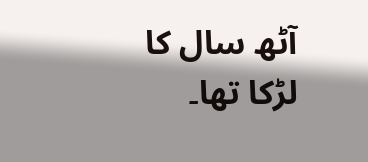آٹھ سال کا لڑکا تھا۔